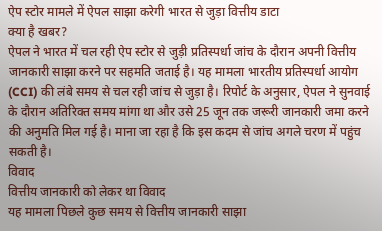ऐप स्टोर मामले में ऐपल साझा करेगी भारत से जुड़ा वित्तीय डाटा
क्या है खबर?
ऐपल ने भारत में चल रही ऐप स्टोर से जुड़ी प्रतिस्पर्धा जांच के दौरान अपनी वित्तीय जानकारी साझा करने पर सहमति जताई है। यह मामला भारतीय प्रतिस्पर्धा आयोग (CCI) की लंबे समय से चल रही जांच से जुड़ा है। रिपोर्ट के अनुसार, ऐपल ने सुनवाई के दौरान अतिरिक्त समय मांगा था और उसे 25 जून तक जरूरी जानकारी जमा करने की अनुमति मिल गई है। माना जा रहा है कि इस कदम से जांच अगले चरण में पहुंच सकती है।
विवाद
वित्तीय जानकारी को लेकर था विवाद
यह मामला पिछले कुछ समय से वित्तीय जानकारी साझा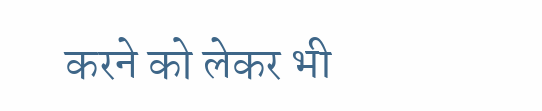करने को लेकर भी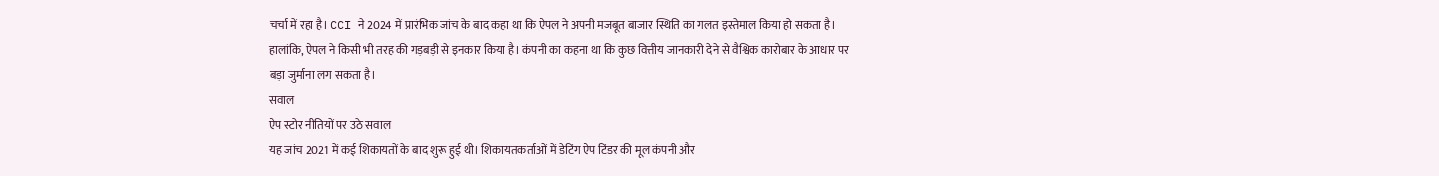चर्चा में रहा है। CCI ने 2024 में प्रारंभिक जांच के बाद कहा था कि ऐपल ने अपनी मजबूत बाजार स्थिति का गलत इस्तेमाल किया हो सकता है। हालांकि, ऐपल ने किसी भी तरह की गड़बड़ी से इनकार किया है। कंपनी का कहना था कि कुछ वित्तीय जानकारी देने से वैश्विक कारोबार के आधार पर बड़ा जुर्माना लग सकता है।
सवाल
ऐप स्टोर नीतियों पर उठे सवाल
यह जांच 2021 में कई शिकायतों के बाद शुरू हुई थी। शिकायतकर्ताओं में डेटिंग ऐप टिंडर की मूल कंपनी और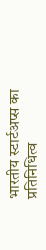भारतीय स्टार्टअप्स का प्रतिनिधित्व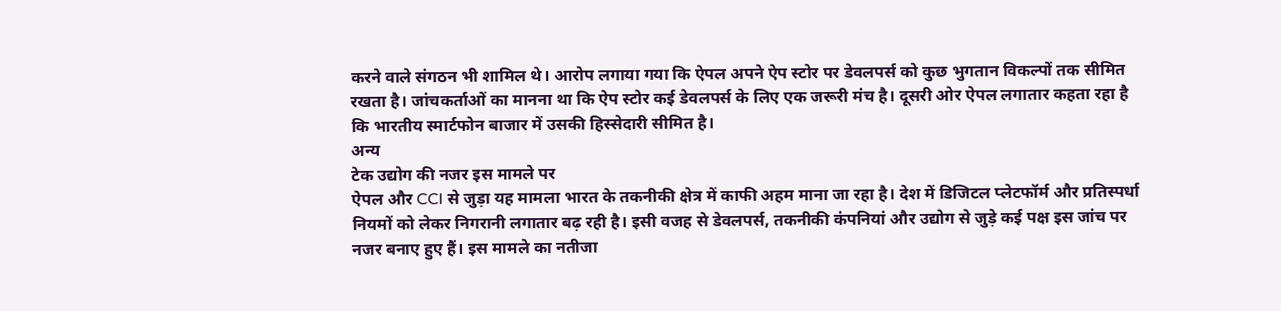करने वाले संगठन भी शामिल थे। आरोप लगाया गया कि ऐपल अपने ऐप स्टोर पर डेवलपर्स को कुछ भुगतान विकल्पों तक सीमित रखता है। जांचकर्ताओं का मानना था कि ऐप स्टोर कई डेवलपर्स के लिए एक जरूरी मंच है। दूसरी ओर ऐपल लगातार कहता रहा है कि भारतीय स्मार्टफोन बाजार में उसकी हिस्सेदारी सीमित है।
अन्य
टेक उद्योग की नजर इस मामले पर
ऐपल और CCI से जुड़ा यह मामला भारत के तकनीकी क्षेत्र में काफी अहम माना जा रहा है। देश में डिजिटल प्लेटफॉर्म और प्रतिस्पर्धा नियमों को लेकर निगरानी लगातार बढ़ रही है। इसी वजह से डेवलपर्स, तकनीकी कंपनियां और उद्योग से जुड़े कई पक्ष इस जांच पर नजर बनाए हुए हैं। इस मामले का नतीजा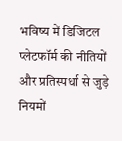भविष्य में डिजिटल प्लेटफॉर्म की नीतियों और प्रतिस्पर्धा से जुड़े नियमों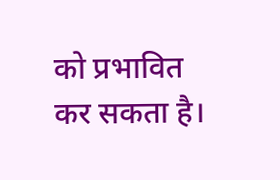को प्रभावित कर सकता है।